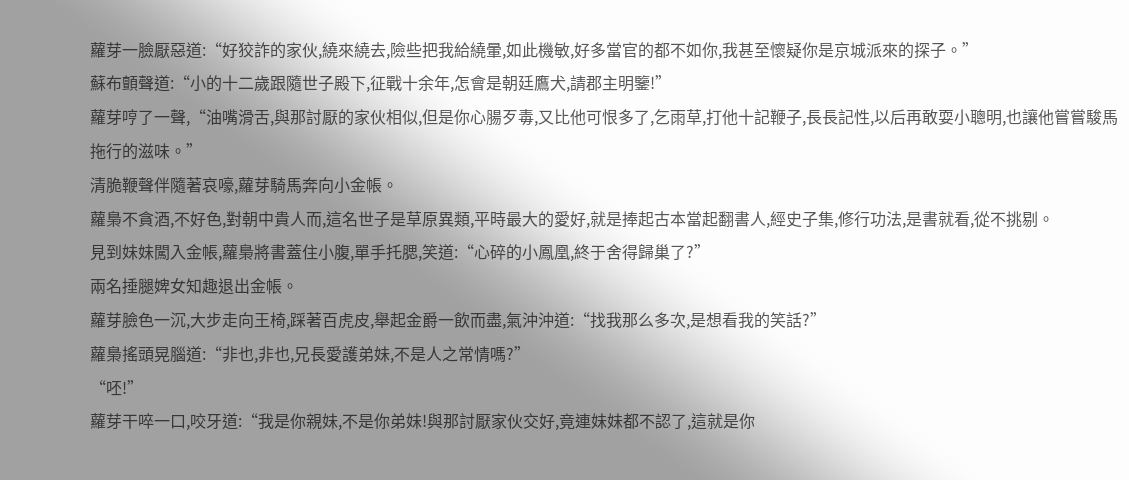蘿芽一臉厭惡道:“好狡詐的家伙,繞來繞去,險些把我給繞暈,如此機敏,好多當官的都不如你,我甚至懷疑你是京城派來的探子。”
蘇布顫聲道:“小的十二歲跟隨世子殿下,征戰十余年,怎會是朝廷鷹犬,請郡主明鑒!”
蘿芽哼了一聲,“油嘴滑舌,與那討厭的家伙相似,但是你心腸歹毒,又比他可恨多了,乞雨草,打他十記鞭子,長長記性,以后再敢耍小聰明,也讓他嘗嘗駿馬拖行的滋味。”
清脆鞭聲伴隨著哀嚎,蘿芽騎馬奔向小金帳。
蘿梟不貪酒,不好色,對朝中貴人而,這名世子是草原異類,平時最大的愛好,就是捧起古本當起翻書人,經史子集,修行功法,是書就看,從不挑剔。
見到妹妹闖入金帳,蘿梟將書蓋住小腹,單手托腮,笑道:“心碎的小鳳凰,終于舍得歸巢了?”
兩名捶腿婢女知趣退出金帳。
蘿芽臉色一沉,大步走向王椅,踩著百虎皮,舉起金爵一飲而盡,氣沖沖道:“找我那么多次,是想看我的笑話?”
蘿梟搖頭晃腦道:“非也,非也,兄長愛護弟妹,不是人之常情嗎?”
“呸!”
蘿芽干啐一口,咬牙道:“我是你親妹,不是你弟妹!與那討厭家伙交好,竟連妹妹都不認了,這就是你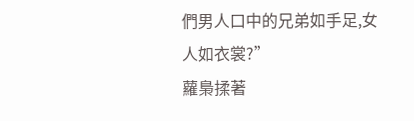們男人口中的兄弟如手足,女人如衣裳?”
蘿梟揉著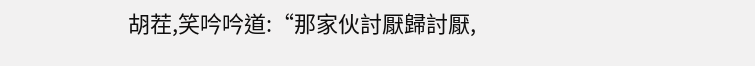胡茬,笑吟吟道:“那家伙討厭歸討厭,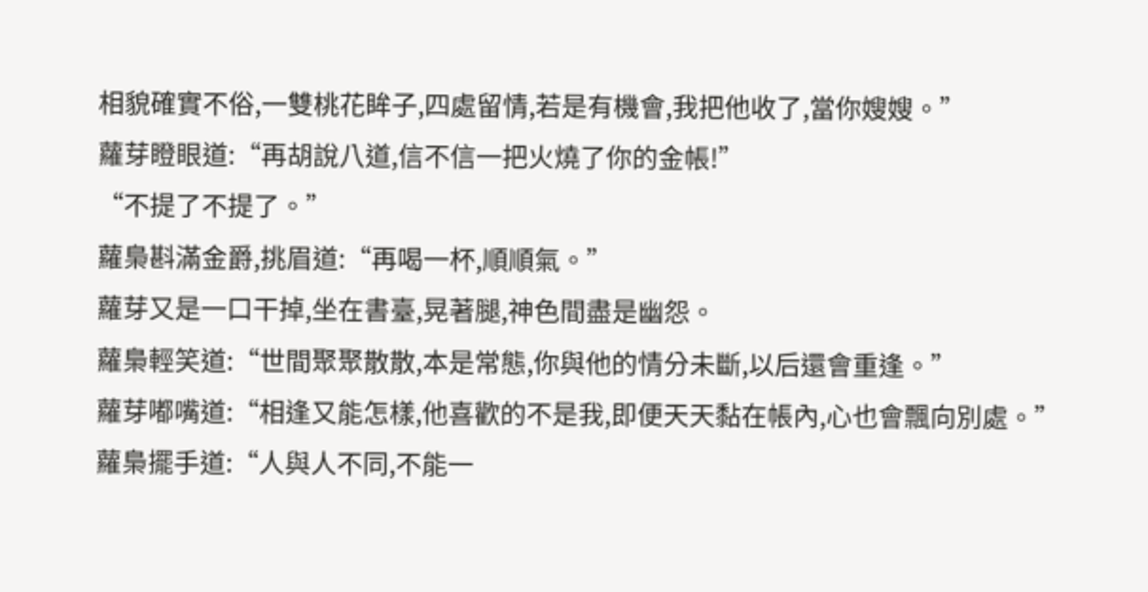相貌確實不俗,一雙桃花眸子,四處留情,若是有機會,我把他收了,當你嫂嫂。”
蘿芽瞪眼道:“再胡說八道,信不信一把火燒了你的金帳!”
“不提了不提了。”
蘿梟斟滿金爵,挑眉道:“再喝一杯,順順氣。”
蘿芽又是一口干掉,坐在書臺,晃著腿,神色間盡是幽怨。
蘿梟輕笑道:“世間聚聚散散,本是常態,你與他的情分未斷,以后還會重逢。”
蘿芽嘟嘴道:“相逢又能怎樣,他喜歡的不是我,即便天天黏在帳內,心也會飄向別處。”
蘿梟擺手道:“人與人不同,不能一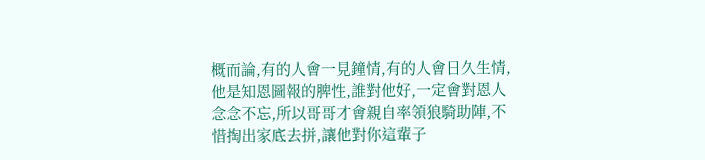概而論,有的人會一見鐘情,有的人會日久生情,他是知恩圖報的脾性,誰對他好,一定會對恩人念念不忘,所以哥哥才會親自率領狼騎助陣,不惜掏出家底去拼,讓他對你這輩子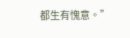都生有愧意。”